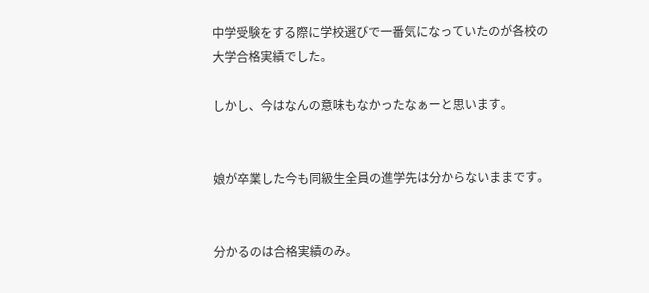中学受験をする際に学校選びで一番気になっていたのが各校の大学合格実績でした。

しかし、今はなんの意味もなかったなぁーと思います。


娘が卒業した今も同級生全員の進学先は分からないままです。


分かるのは合格実績のみ。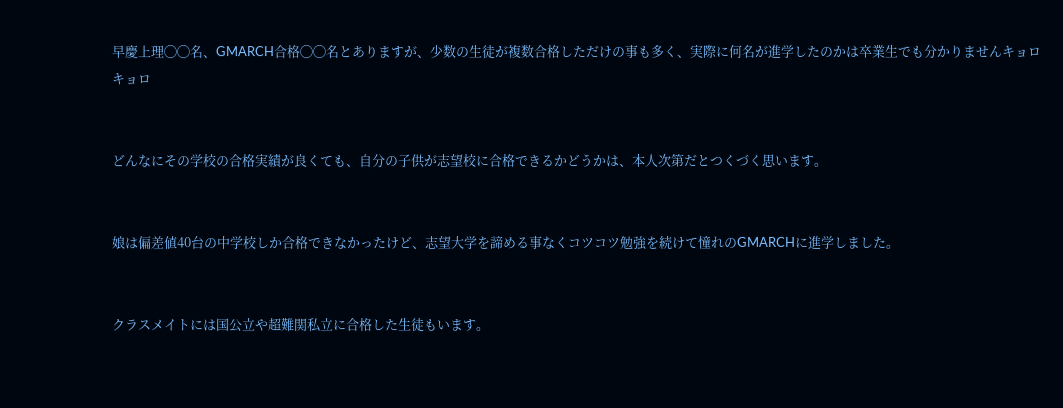早慶上理◯◯名、GMARCH合格◯◯名とありますが、少数の生徒が複数合格しただけの事も多く、実際に何名が進学したのかは卒業生でも分かりませんキョロキョロ


どんなにその学校の合格実績が良くても、自分の子供が志望校に合格できるかどうかは、本人次第だとつくづく思います。


娘は偏差値40台の中学校しか合格できなかったけど、志望大学を諦める事なくコツコツ勉強を続けて憧れのGMARCHに進学しました。


クラスメイトには国公立や超難関私立に合格した生徒もいます。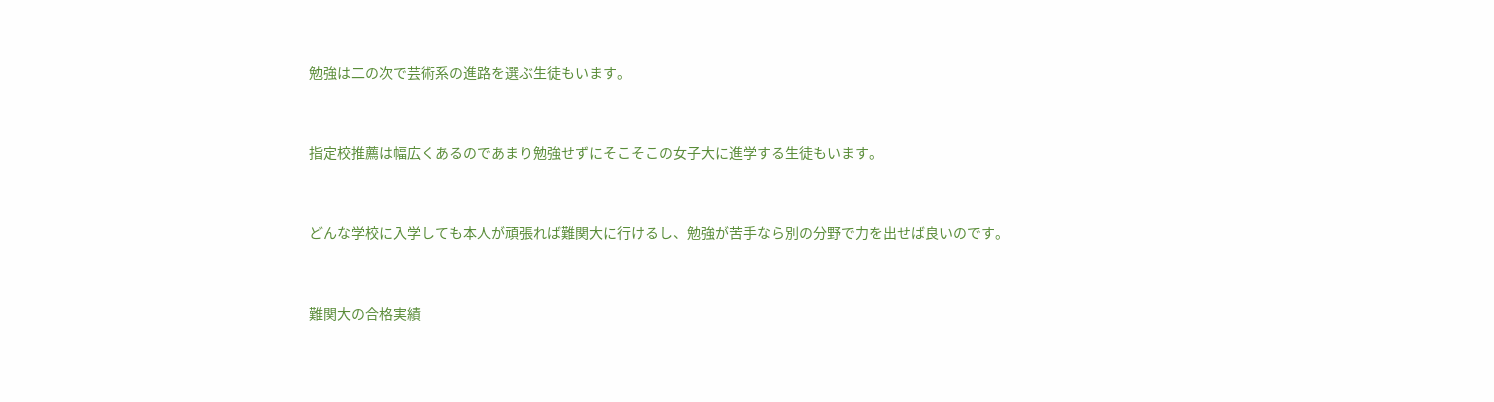勉強は二の次で芸術系の進路を選ぶ生徒もいます。


指定校推薦は幅広くあるのであまり勉強せずにそこそこの女子大に進学する生徒もいます。


どんな学校に入学しても本人が頑張れば難関大に行けるし、勉強が苦手なら別の分野で力を出せば良いのです。


難関大の合格実績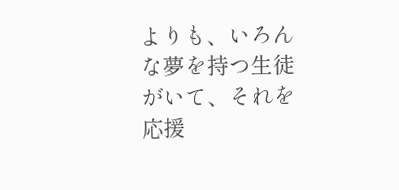よりも、いろんな夢を持つ生徒がいて、それを応援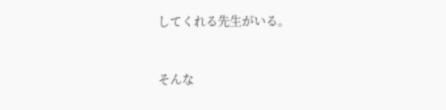してくれる先生がいる。


そんな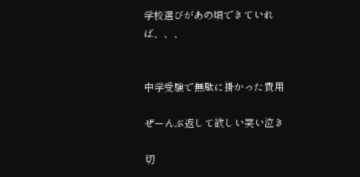学校選びがあの頃できていれば、、、


中学受験で無駄に掛かった費用

ぜーんぶ返して欲しい笑い泣き

切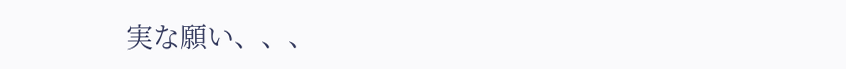実な願い、、、